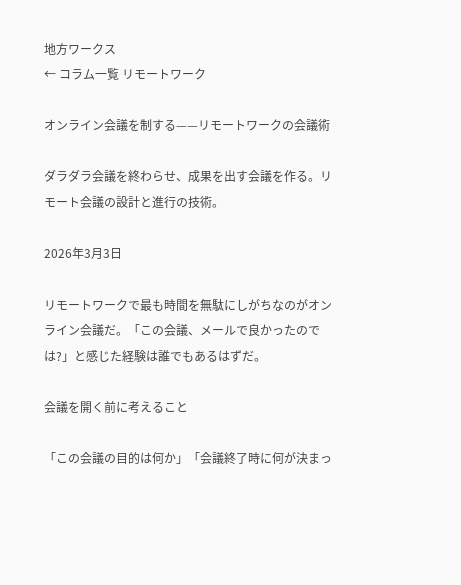地方ワークス
← コラム一覧 リモートワーク

オンライン会議を制する——リモートワークの会議術

ダラダラ会議を終わらせ、成果を出す会議を作る。リモート会議の設計と進行の技術。

2026年3月3日

リモートワークで最も時間を無駄にしがちなのがオンライン会議だ。「この会議、メールで良かったのでは?」と感じた経験は誰でもあるはずだ。

会議を開く前に考えること

「この会議の目的は何か」「会議終了時に何が決まっ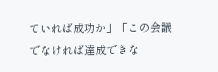ていれば成功か」「この会議でなければ達成できな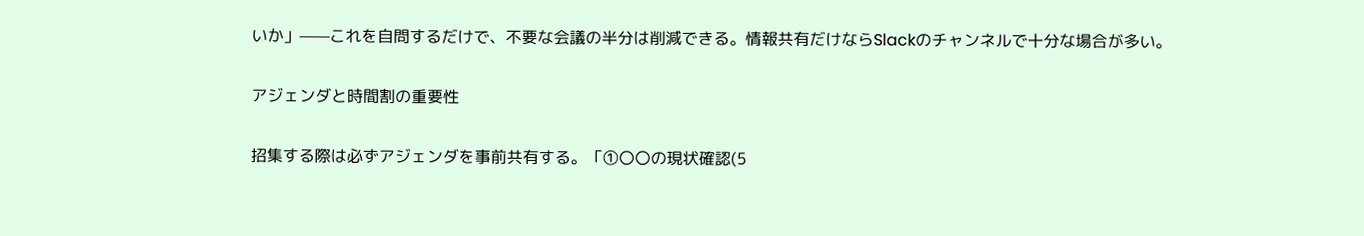いか」——これを自問するだけで、不要な会議の半分は削減できる。情報共有だけならSlackのチャンネルで十分な場合が多い。

アジェンダと時間割の重要性

招集する際は必ずアジェンダを事前共有する。「①〇〇の現状確認(5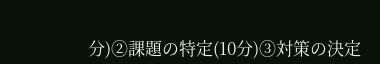分)②課題の特定(10分)③対策の決定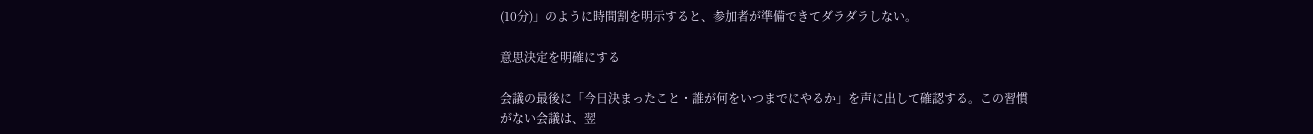(10分)」のように時間割を明示すると、参加者が準備できてダラダラしない。

意思決定を明確にする

会議の最後に「今日決まったこと・誰が何をいつまでにやるか」を声に出して確認する。この習慣がない会議は、翌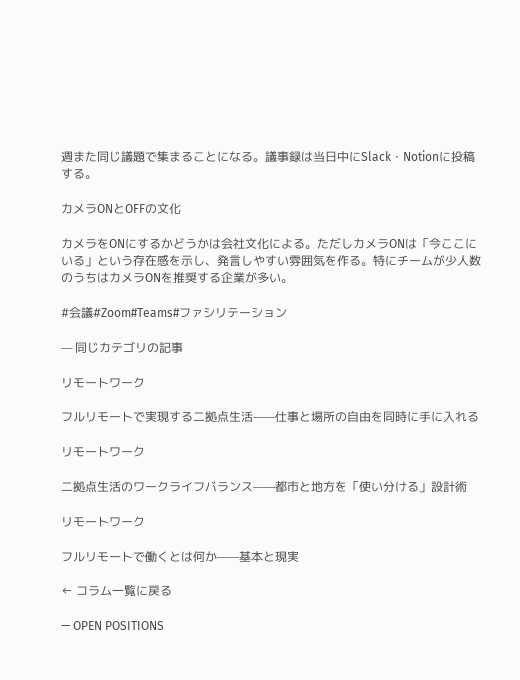週また同じ議題で集まることになる。議事録は当日中にSlack・Notionに投稿する。

カメラONとOFFの文化

カメラをONにするかどうかは会社文化による。ただしカメラONは「今ここにいる」という存在感を示し、発言しやすい雰囲気を作る。特にチームが少人数のうちはカメラONを推奨する企業が多い。

#会議#Zoom#Teams#ファシリテーション

— 同じカテゴリの記事

リモートワーク

フルリモートで実現する二拠点生活——仕事と場所の自由を同時に手に入れる

リモートワーク

二拠点生活のワークライフバランス——都市と地方を「使い分ける」設計術

リモートワーク

フルリモートで働くとは何か——基本と現実

← コラム一覧に戻る

— OPEN POSITIONS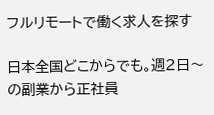フルリモートで働く求人を探す

日本全国どこからでも。週2日〜の副業から正社員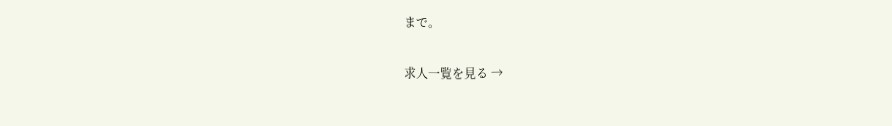まで。

求人一覧を見る →